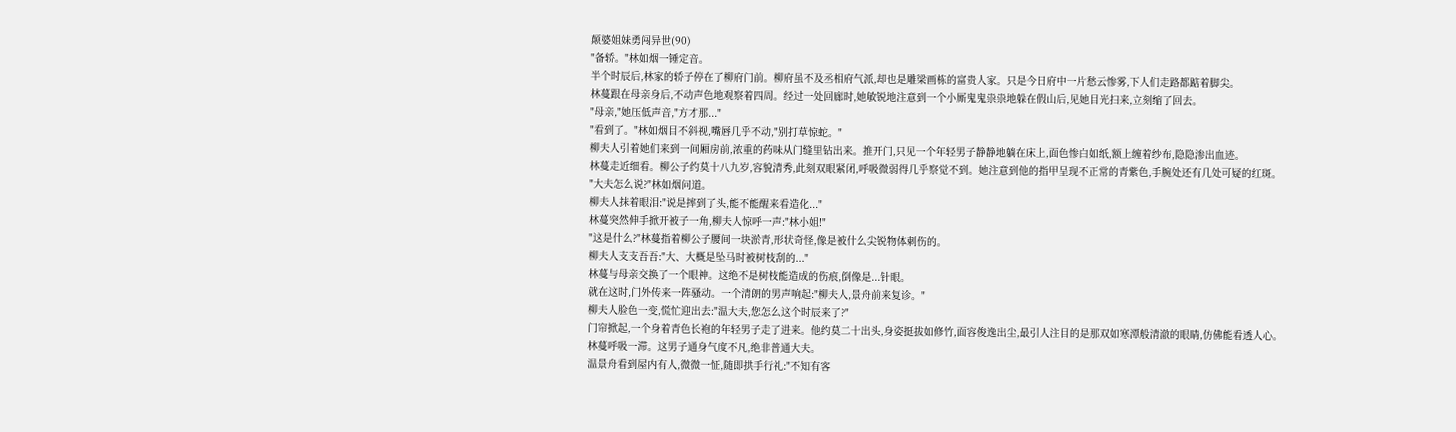颠婆姐妹勇闯异世(90)
"备轿。"林如烟一锤定音。
半个时辰后,林家的轿子停在了柳府门前。柳府虽不及丞相府气派,却也是雕梁画栋的富贵人家。只是今日府中一片愁云惨雾,下人们走路都踮着脚尖。
林蔓跟在母亲身后,不动声色地观察着四周。经过一处回廊时,她敏锐地注意到一个小厮鬼鬼祟祟地躲在假山后,见她目光扫来,立刻缩了回去。
"母亲,"她压低声音,"方才那..."
"看到了。"林如烟目不斜视,嘴唇几乎不动,"别打草惊蛇。"
柳夫人引着她们来到一间厢房前,浓重的药味从门缝里钻出来。推开门,只见一个年轻男子静静地躺在床上,面色惨白如纸,额上缠着纱布,隐隐渗出血迹。
林蔓走近细看。柳公子约莫十八九岁,容貌清秀,此刻双眼紧闭,呼吸微弱得几乎察觉不到。她注意到他的指甲呈现不正常的青紫色,手腕处还有几处可疑的红斑。
"大夫怎么说?"林如烟问道。
柳夫人抹着眼泪:"说是摔到了头,能不能醒来看造化..."
林蔓突然伸手掀开被子一角,柳夫人惊呼一声:"林小姐!"
"这是什么?"林蔓指着柳公子腰间一块淤青,形状奇怪,像是被什么尖锐物体刺伤的。
柳夫人支支吾吾:"大、大概是坠马时被树枝刮的..."
林蔓与母亲交换了一个眼神。这绝不是树枝能造成的伤痕,倒像是...针眼。
就在这时,门外传来一阵骚动。一个清朗的男声响起:"柳夫人,景舟前来复诊。"
柳夫人脸色一变,慌忙迎出去:"温大夫,您怎么这个时辰来了?"
门帘掀起,一个身着青色长袍的年轻男子走了进来。他约莫二十出头,身姿挺拔如修竹,面容俊逸出尘,最引人注目的是那双如寒潭般清澈的眼睛,仿佛能看透人心。
林蔓呼吸一滞。这男子通身气度不凡,绝非普通大夫。
温景舟看到屋内有人,微微一怔,随即拱手行礼:"不知有客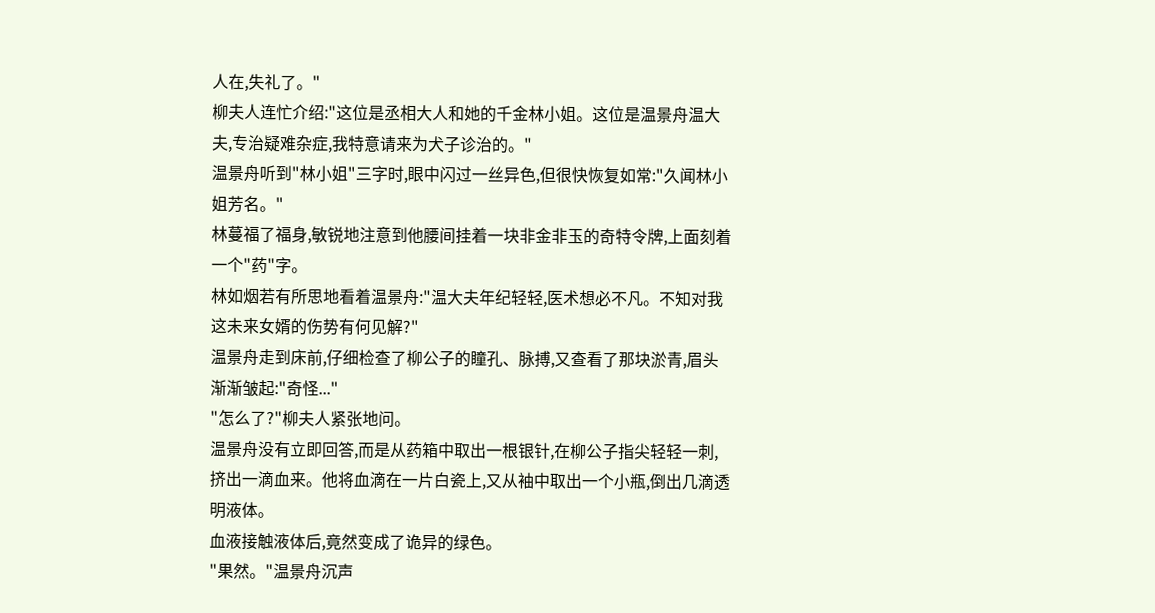人在,失礼了。"
柳夫人连忙介绍:"这位是丞相大人和她的千金林小姐。这位是温景舟温大夫,专治疑难杂症,我特意请来为犬子诊治的。"
温景舟听到"林小姐"三字时,眼中闪过一丝异色,但很快恢复如常:"久闻林小姐芳名。"
林蔓福了福身,敏锐地注意到他腰间挂着一块非金非玉的奇特令牌,上面刻着一个"药"字。
林如烟若有所思地看着温景舟:"温大夫年纪轻轻,医术想必不凡。不知对我这未来女婿的伤势有何见解?"
温景舟走到床前,仔细检查了柳公子的瞳孔、脉搏,又查看了那块淤青,眉头渐渐皱起:"奇怪..."
"怎么了?"柳夫人紧张地问。
温景舟没有立即回答,而是从药箱中取出一根银针,在柳公子指尖轻轻一刺,挤出一滴血来。他将血滴在一片白瓷上,又从袖中取出一个小瓶,倒出几滴透明液体。
血液接触液体后,竟然变成了诡异的绿色。
"果然。"温景舟沉声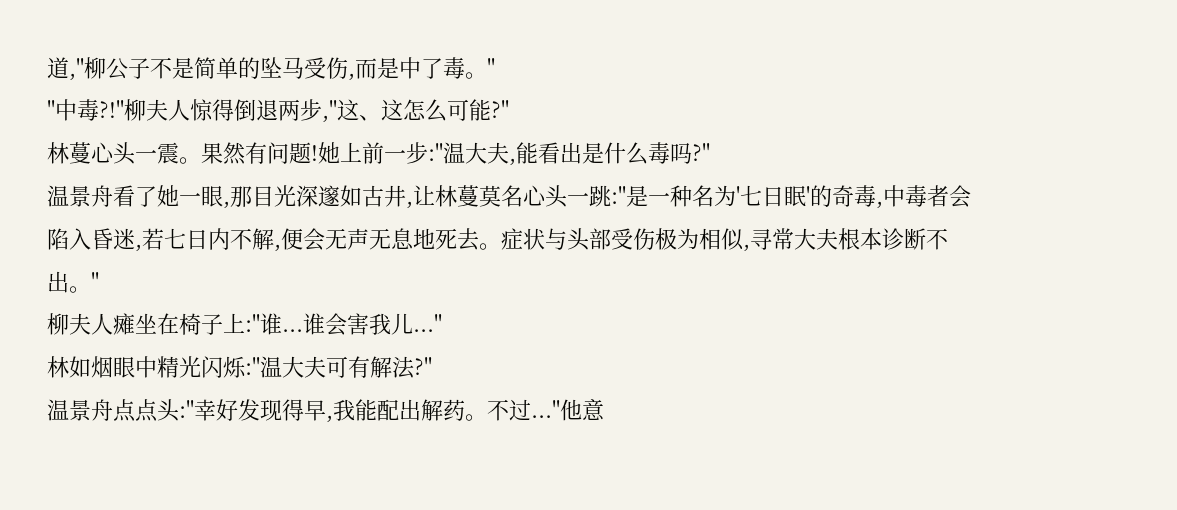道,"柳公子不是简单的坠马受伤,而是中了毒。"
"中毒?!"柳夫人惊得倒退两步,"这、这怎么可能?"
林蔓心头一震。果然有问题!她上前一步:"温大夫,能看出是什么毒吗?"
温景舟看了她一眼,那目光深邃如古井,让林蔓莫名心头一跳:"是一种名为'七日眠'的奇毒,中毒者会陷入昏迷,若七日内不解,便会无声无息地死去。症状与头部受伤极为相似,寻常大夫根本诊断不出。"
柳夫人瘫坐在椅子上:"谁...谁会害我儿..."
林如烟眼中精光闪烁:"温大夫可有解法?"
温景舟点点头:"幸好发现得早,我能配出解药。不过..."他意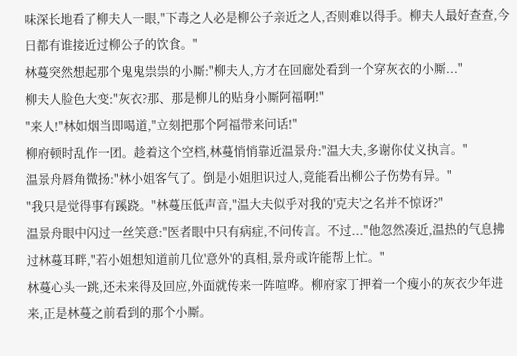味深长地看了柳夫人一眼,"下毒之人必是柳公子亲近之人,否则难以得手。柳夫人最好查查,今日都有谁接近过柳公子的饮食。"
林蔓突然想起那个鬼鬼祟祟的小厮:"柳夫人,方才在回廊处看到一个穿灰衣的小厮..."
柳夫人脸色大变:"灰衣?那、那是柳儿的贴身小厮阿福啊!"
"来人!"林如烟当即喝道,"立刻把那个阿福带来问话!"
柳府顿时乱作一团。趁着这个空档,林蔓悄悄靠近温景舟:"温大夫,多谢你仗义执言。"
温景舟唇角微扬:"林小姐客气了。倒是小姐胆识过人,竟能看出柳公子伤势有异。"
"我只是觉得事有蹊跷。"林蔓压低声音,"温大夫似乎对我的'克夫'之名并不惊讶?"
温景舟眼中闪过一丝笑意:"医者眼中只有病症,不问传言。不过..."他忽然凑近,温热的气息拂过林蔓耳畔,"若小姐想知道前几位'意外'的真相,景舟或许能帮上忙。"
林蔓心头一跳,还未来得及回应,外面就传来一阵喧哗。柳府家丁押着一个瘦小的灰衣少年进来,正是林蔓之前看到的那个小厮。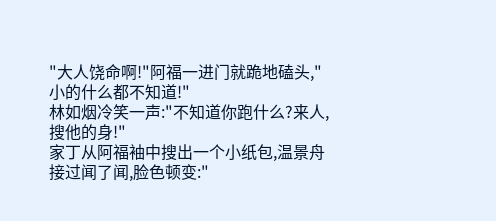"大人饶命啊!"阿福一进门就跪地磕头,"小的什么都不知道!"
林如烟冷笑一声:"不知道你跑什么?来人,搜他的身!"
家丁从阿福袖中搜出一个小纸包,温景舟接过闻了闻,脸色顿变:"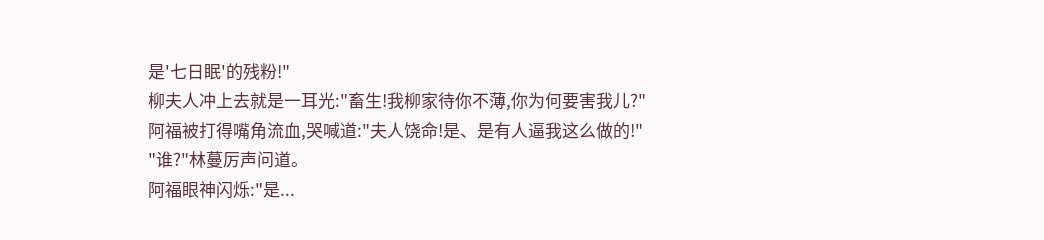是'七日眠'的残粉!"
柳夫人冲上去就是一耳光:"畜生!我柳家待你不薄,你为何要害我儿?"
阿福被打得嘴角流血,哭喊道:"夫人饶命!是、是有人逼我这么做的!"
"谁?"林蔓厉声问道。
阿福眼神闪烁:"是...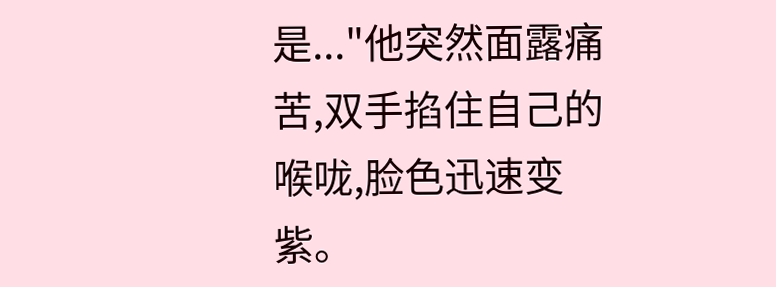是..."他突然面露痛苦,双手掐住自己的喉咙,脸色迅速变紫。